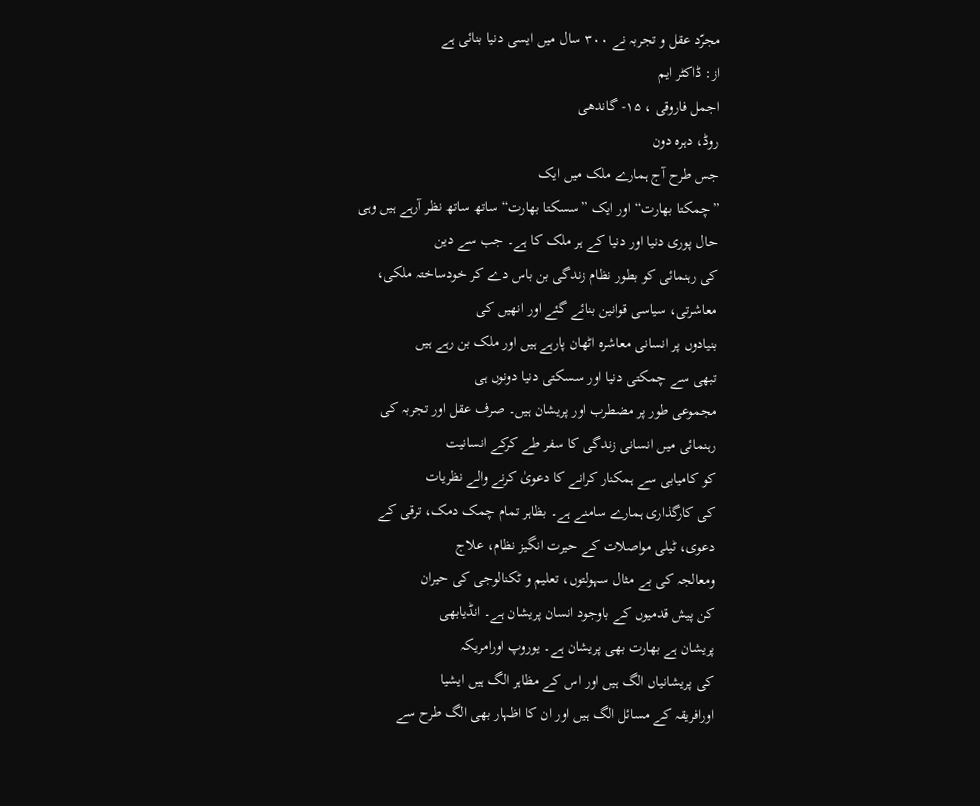مجرّد عقل و تجربہ نے ۳۰۰ سال میں ایسی دنیا بنائی ہے
از: ڈاکٹر ایم
اجمل فاروقی ، ۱۵- گاندھی
روڈ، دہرہ دون
جس طرح آج ہمارے ملک میں ایک
”چمکتا بھارت“ اور ایک ”سسکتا بھارت“ ساتھ ساتھ نظر آرہے ہیں وہی
حال پوری دنیا اور دنیا کے ہر ملک کا ہے۔ جب سے دین
کی رہنمائی کو بطور نظام زندگی بن باس دے کر خودساختہ ملکی،
معاشرتی، سیاسی قوانین بنائے گئے اور انھیں کی
بنیادوں پر انسانی معاشرہ اٹھان پارہے ہیں اور ملک بن رہے ہیں
تبھی سے چمکتی دنیا اور سسکتی دنیا دونوں ہی
مجموعی طور پر مضطرب اور پریشان ہیں۔ صرف عقل اور تجربہ کی
رہنمائی میں انسانی زندگی کا سفر طے کرکے انسانیت
کو کامیابی سے ہمکنار کرانے کا دعویٰ کرنے والے نظریات
کی کارگذاری ہمارے سامنے ہے۔ بظاہر تمام چمک دمک، ترقی کے
دعوی، ٹیلی مواصلات کے حیرت انگیز نظام، علاج
ومعالجہ کی بے مثال سہولتوں، تعلیم و ٹکنالوجی کی حیران
کن پیش قدمیوں کے باوجود انسان پریشان ہے۔ انڈیابھی
پریشان ہے بھارت بھی پریشان ہے۔ یوروپ اورامریکہ
کی پریشانیاں الگ ہیں اور اس کے مظاہر الگ ہیں ایشیا
اورافریقہ کے مسائل الگ ہیں اور ان کا اظہار بھی الگ طرح سے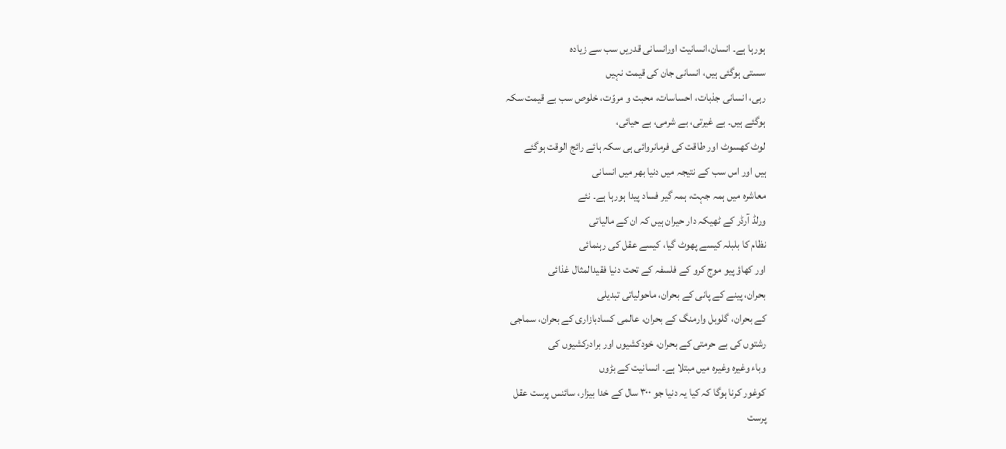ہورہا ہے۔ انسان،انسانیت اورانسانی قدریں سب سے زیادہ
سستی ہوگئی ہیں، انسانی جان کی قیمت نہیں
رہی، انسانی جذبات، احساسات، محبت و مروّت، خلوص سب بے قیمت سکہ
ہوگئے ہیں۔ بے غیرتی، بے شرمی، بے حیائی،
لوٹ کھسوٹ اور طاقت کی فرمانروائی ہی سکہ ہائے رائج الوقت ہوگئے
ہیں اور اس سب کے نتیجہ میں دنیا بھر میں انسانی
معاشرہ میں ہمہ جہت، ہمہ گیر فساد پیدا ہورہا ہے۔ نئے
ورلڈ آرڈر کے ٹھیکہ دار حیران ہیں کہ ان کے مالیاتی
نظام کا بلبلہ کیسے پھوٹ گیا، کیسے عقل کی رہنمائی
اور کھاؤ پیو موج کرو کے فلسفہ کے تحت دنیا فقیدالمثال غذائی
بحران، پینے کے پانی کے بحران، ماحولیاتی تبدیلی
کے بحران، گلوبل وارمنگ کے بحران، عالمی کسادبازاری کے بحران، سماجی
رشتوں کی بے حرمتی کے بحران، خودکشیوں اور برادرکشیوں کی
وباء وغیرہ وغیرہ میں مبتلا ہے۔ انسانیت کے بڑوں
کوغور کرنا ہوگا کہ کیا یہ دنیا جو ۳۰۰ سال کے خدا بیزار، سائنس پرست عقل
پرست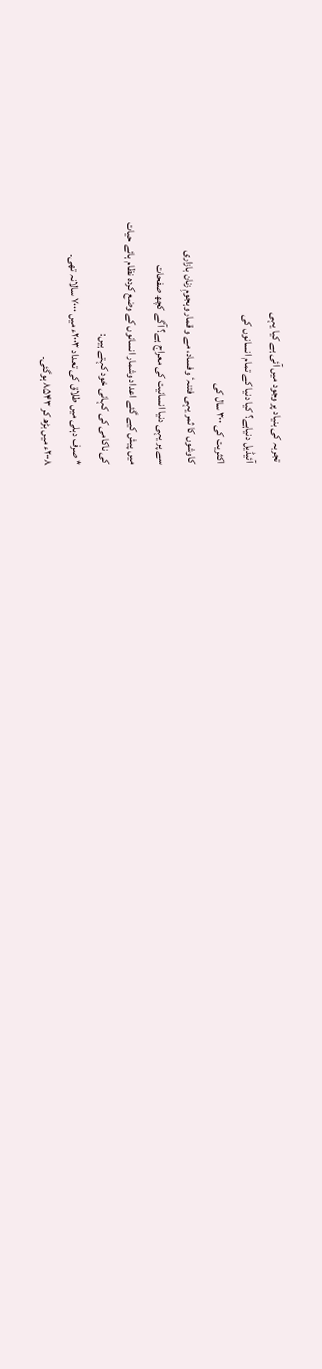تجربہ کی بنیاد پر وجود میں آئی ہے کیا یہی
آئیڈیل دنیاہے؟ کیا دنیا کے تمام انسانوں کی
اکثریت کی ۳۰۰ سال کی
کاوشوں کا ثمر یہی فتنہٴ وفساد، مے و قمار وہجومِ زنان بازاری
سے پر یہی دنیا انسانیت کی معراج ہے؟ آگے کچھ صفحات
میں پیش کیے گئے اعداد وشمار انسانوں کے وضع کردہ نظام ہائے حیات
کی ناکامی کی کہانی خود کہتے ہیں:
* صرف دہلی میں طلاق کی تعداد ۲۰۰۳ء میں ۷۰۰۰ سالانہ تھی۔
۲۰۰۸ء میں بڑھ کر ۸۵۴۳ ہوگئی۔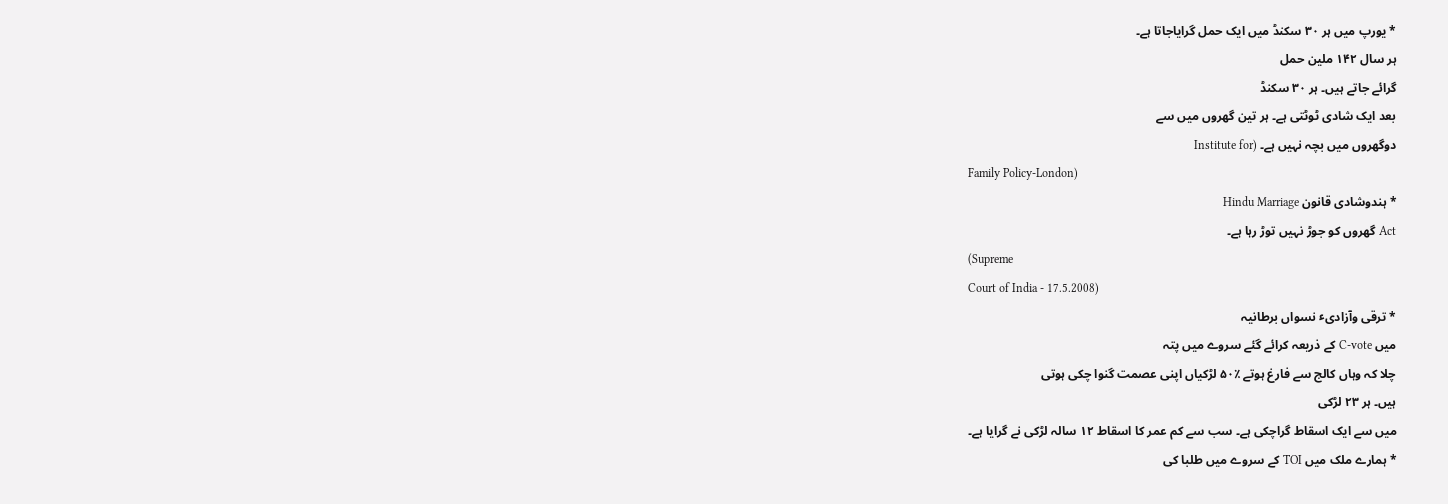* یورپ میں ہر ۳۰ سکنڈ میں ایک حمل گرایاجاتا ہے۔
ہر سال ۱۴۲ ملین حمل
گرائے جاتے ہیں۔ ہر ۳۰ سکنڈ
بعد ایک شادی ٹوٹتی ہے۔ ہر تین گھروں میں سے
دوگھروں میں بچہ نہیں ہے۔ (Institute for
Family Policy-London)
* ہندوشادی قانون Hindu Marriage
Act گھروں کو جوڑ نہیں توڑ رہا ہے۔
(Supreme
Court of India - 17.5.2008)
* ترقی وآزادیٴ نسواں برطانیہ
میں C-vote کے ذریعہ کرائے گئے سروے میں پتہ
چلا کہ وہاں کالج سے فارغ ہوتے ٪۵۰ لڑکیاں اپنی عصمت گنوا چکی ہوتی
ہیں۔ ہر ۲۳ لڑکی
میں سے ایک اسقاط گراچکی ہے۔ سب سے کم عمر کا اسقاط ۱۲ سالہ لڑکی نے گرایا ہے۔
* ہمارے ملک میں TOI کے سروے میں طلبا کی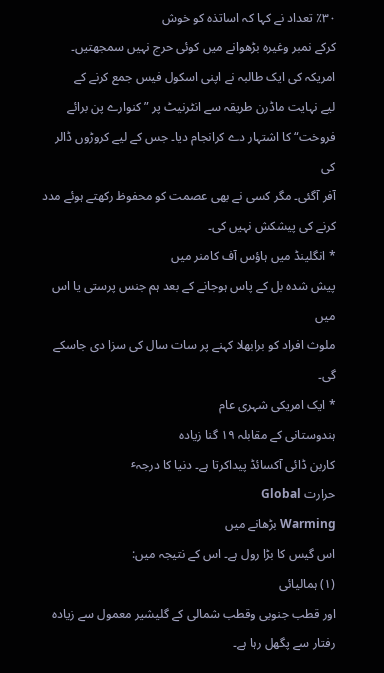٪۳۰ تعداد نے کہا کہ اساتذہ کو خوش
کرکے نمبر وغیرہ بڑھوانے میں کوئی حرج نہیں سمجھتیں۔
امریکہ کی ایک طالبہ نے اپنی اسکول فیس جمع کرنے کے
لیے نہایت ماڈرن طریقہ سے انٹرنیٹ پر ”کنوارے پن برائے
فروخت“ کا اشتہار دے کرانجام دیا۔ جس کے لیے کروڑوں ڈالر کی
آفر آگئی۔ مگر کسی نے بھی عصمت کو محفوظ رکھتے ہوئے مدد
کرنے کی پیشکش نہیں کی۔
* انگلینڈ میں ہاؤس آف کامنر میں
پیش شدہ بل کے پاس ہوجانے کے بعد ہم جنس پرستی یا اس میں
ملوث افراد کو برابھلا کہنے پر سات سال کی سزا دی جاسکے گی۔
* ایک امریکی شہری عام
ہندوستانی کے مقابلہ ۱۹ گنا زیادہ
کاربن ڈائی آکسائڈ پیداکرتا ہے۔ دنیا کا درجہٴ
حرارت Global
Warming بڑھانے میں
اس گیس کا بڑا رول ہے۔ اس کے نتیجہ میں:
(۱) ہمالیائی
اور قطب جنوبی وقطب شمالی کے گلیشیر معمول سے زیادہ
رفتار سے پگھل رہا ہے۔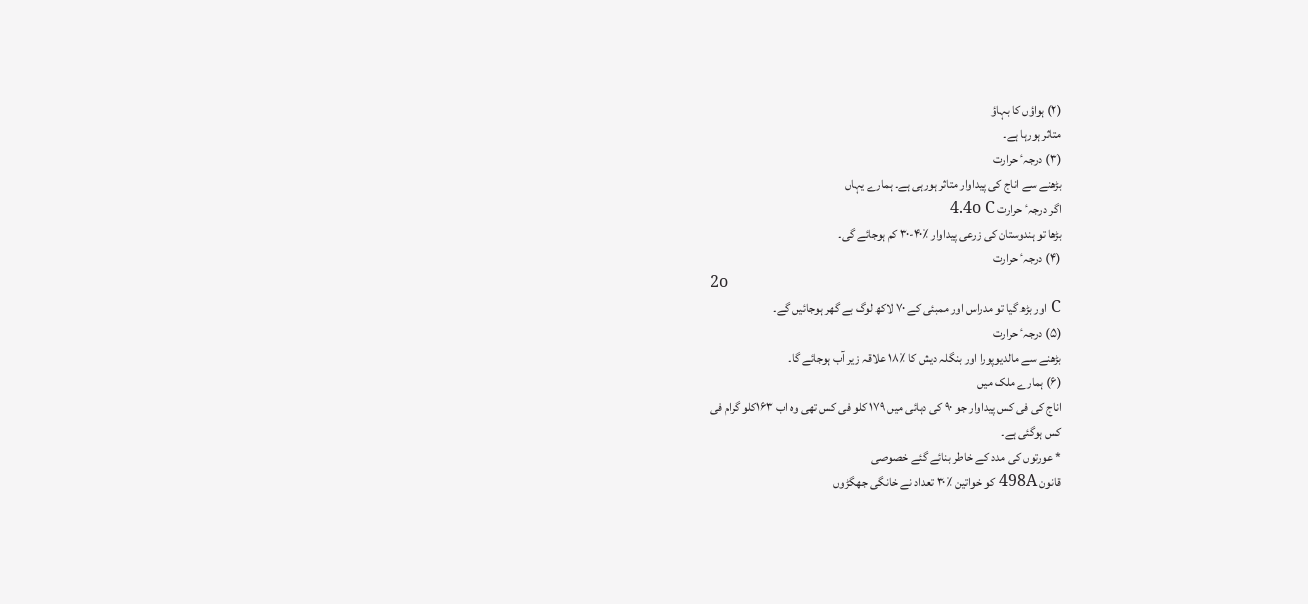(۲) ہواؤں کا بہاؤ
متاثر ہورہا ہے۔
(۳) درجہٴ حرارت
بڑھنے سے اناج کی پیداوار متاثر ہورہی ہے۔ ہمارے یہاں
اگر درجہٴ حرارت 4.4o C
بڑھا تو ہندوستان کی زرعی پیداوار ٪۴۰-۳۰ کم ہوجائے گی۔
(۴) درجہٴ حرارت
2o
C اور بڑھ گیا تو مدراس اور ممبئی کے ۷۰ لاکھ لوگ بے گھر ہوجائیں گے۔
(۵) درجہٴ حرارت
بڑھنے سے مالدیوپورا اور بنگلہ دیش کا ٪۱۸ علاقہ زیر آب ہوجائے گا۔
(۶) ہمارے ملک میں
اناج کی فی کس پیداوار جو ۹۰ کی دہائی میں ۱۷۹ کلو فی کس تھی وہ اب ۱۶۳کلو گرام فی
کس ہوگئی ہے۔
* عورتوں کی مدد کے خاطر بنائے گئے خصوصی
قانون 498A کو خواتین ٪۳۰ تعداد نے خانگی جھگڑوں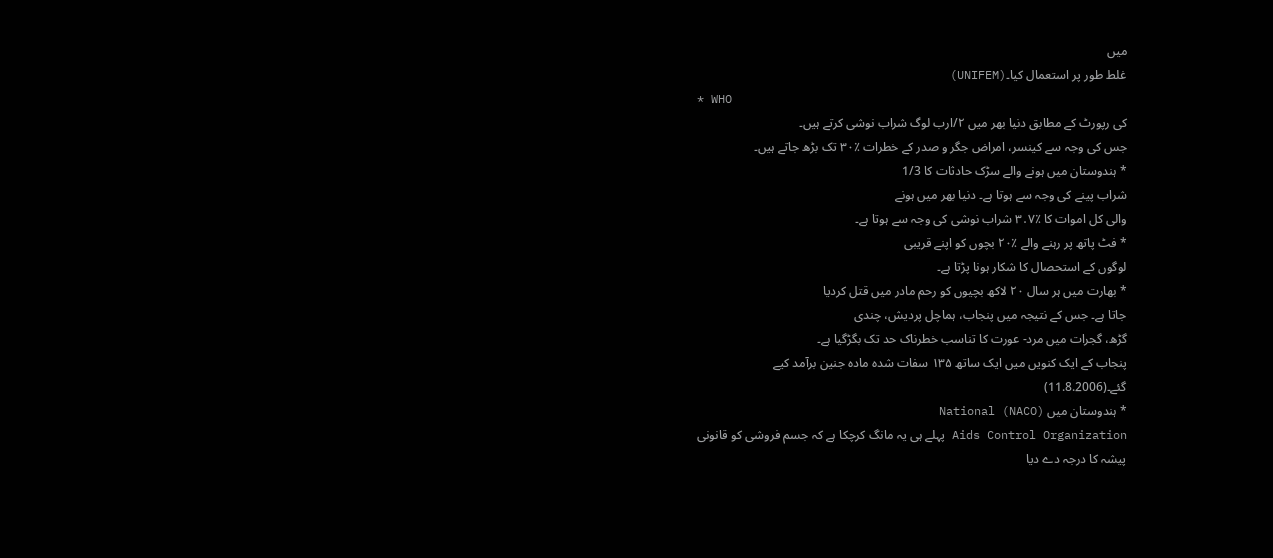میں
غلط طور پر استعمال کیا۔(UNIFEM)
* WHO
کی رپورٹ کے مطابق دنیا بھر میں ۲/ارب لوگ شراب نوشی کرتے ہیں۔
جس کی وجہ سے کینسر، امراض جگر و صدر کے خطرات ٪۳۰ تک بڑھ جاتے ہیں۔
* ہندوستان میں ہونے والے سڑک حادثات کا 1/3
شراب پینے کی وجہ سے ہوتا ہے۔ دنیا بھر میں ہونے
والی کل اموات کا ٪۷․۳ شراب نوشی کی وجہ سے ہوتا ہے۔
* فٹ پاتھ پر رہنے والے ٪۲۰ بچوں کو اپنے قریبی
لوگوں کے استحصال کا شکار ہونا پڑتا ہے۔
* بھارت میں ہر سال ۲۰ لاکھ بچیوں کو رحم مادر میں قتل کردیا
جاتا ہے۔ جس کے نتیجہ میں پنجاب، ہماچل پردیش، چندی
گڑھ، گجرات میں مرد- عورت کا تناسب خطرناک حد تک بگڑگیا ہے۔
پنجاب کے ایک کنویں میں ایک ساتھ ۱۳۵ سفات شدہ مادہ جنین برآمد کیے
گئے۔(11.8.2006)
* ہندوستان میں (NACO) National
Aids Control Organization پہلے ہی یہ مانگ کرچکا ہے کہ جسم فروشی کو قانونی
پیشہ کا درجہ دے دیا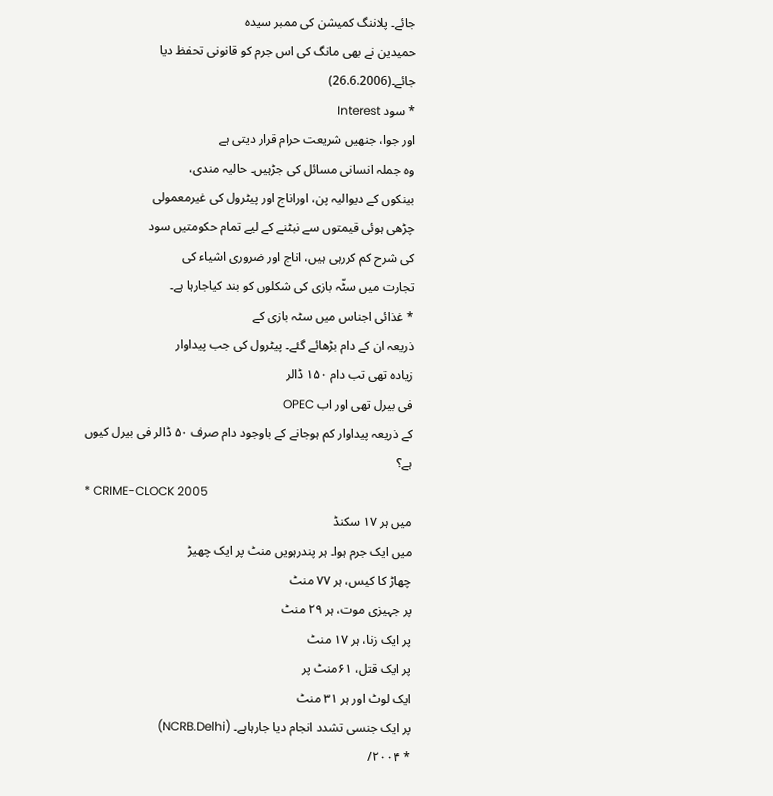جائے۔ پلاننگ کمیشن کی ممبر سیدہ
حمیدین نے بھی مانگ کی اس جرم کو قانونی تحفظ دیا
جائے۔(26.6.2006)
* سود Interest
اور جوا، جنھیں شریعت حرام قرار دیتی ہے
وہ جملہ انسانی مسائل کی جڑہیں۔ حالیہ مندی،
بینکوں کے دیوالیہ پن، اوراناج اور پیٹرول کی غیرمعمولی
چڑھی ہوئی قیمتوں سے نبٹنے کے لیے تمام حکومتیں سود
کی شرح کم کررہی ہیں، اناج اور ضروری اشیاء کی
تجارت میں سٹّہ بازی کی شکلوں کو بند کیاجارہا ہے۔
* غذائی اجناس میں سٹہ بازی کے
ذریعہ ان کے دام بڑھائے گئے۔ پیٹرول کی جب پیداوار
زیادہ تھی تب دام ۱۵۰ ڈالر
فی بیرل تھی اور اب OPEC
کے ذریعہ پیداوار کم ہوجانے کے باوجود دام صرف ۵۰ ڈالر فی بیرل کیوں
ہے؟
* CRIME-CLOCK 2005
میں ہر ۱۷ سکنڈ
میں ایک جرم ہوا۔ ہر پندرہویں منٹ پر ایک چھیڑ
چھاڑ کا کیس، ہر ۷۷ منٹ
پر جہیزی موت، ہر ۲۹ منٹ
پر ایک زنا، ہر ۱۷ منٹ
پر ایک قتل، ۶۱منٹ پر
ایک لوٹ اور ہر ۳۱ منٹ
پر ایک جنسی تشدد انجام دیا جارہاہے۔ (NCRB.Delhi)
* ۲۰۰۴/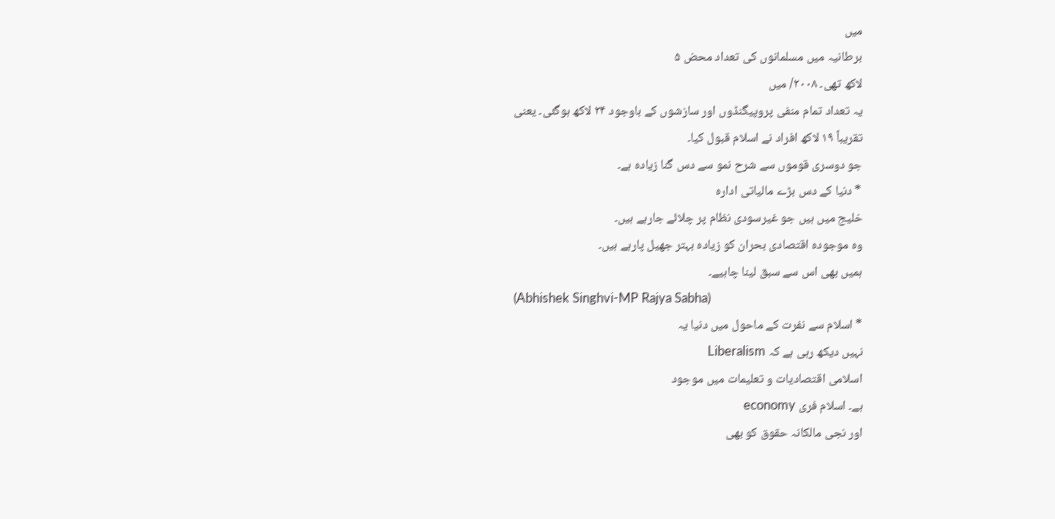میں
برطانیہ میں مسلمانوں کی تعداد محض ۵
لاکھ تھی۔ ۲۰۰۸/ میں
یہ تعداد تمام منفی پروپیگنڈوں اور سازشوں کے باوجود ۲۴ لاکھ ہوگئی۔ یعنی
تقریباً ۱۹ لاکھ افراد نے اسلام قبول کیا۔
جو دوسری قوموں سے شرح نمو سے دس گنا زیادہ ہے۔
* دنیا کے دس بڑے مالیاتی ادارہ
خلیج میں ہیں جو غیرسودی نظام پر چلائے جارہے ہیں۔
وہ موجودہ اقتصادی بحران کو زیادہ بہتر جھیل پارہے ہیں۔
ہمیں بھی اس سے سبق لینا چاہیے۔
(Abhishek Singhvi-MP Rajya Sabha)
* اسلام سے نفرت کے ماحول میں دنیا یہ
نہیں دیکھ رہی ہے کہ Liberalism
اسلامی اقتصادیات و تعلیمات میں موجود
ہے۔ اسلام فری economy
اور نجی مالکانہ حقوق کو بھی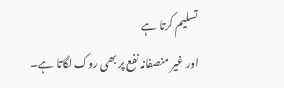تسلیم کرتا ہے
اور غیر منصفانہ نفع پر بھی روک لگاتا ہے۔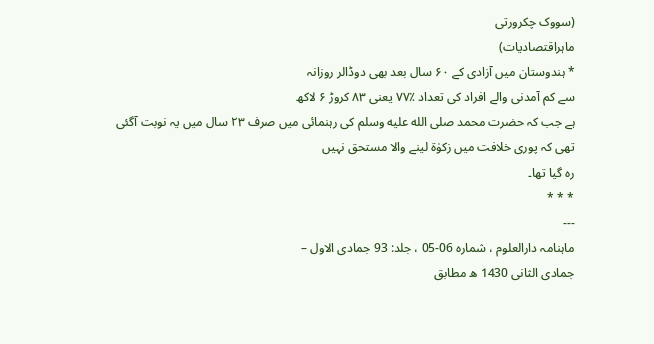(سووک چکرورتی
ماہراقتصادیات)
* ہندوستان میں آزادی کے ۶۰ سال بعد بھی دوڈالر روزانہ
سے کم آمدنی والے افراد کی تعداد ٪۷۷ یعنی ۸۳ کروڑ ۶ لاکھ
ہے جب کہ حضرت محمد صلى الله عليه وسلم کی رہنمائی میں صرف ۲۳ سال میں یہ نوبت آگئی
تھی کہ پوری خلافت میں زکوٰة لینے والا مستحق نہیں
رہ گیا تھا۔
* * *
---
ماہنامہ دارالعلوم ، شماره 06-05 ، جلد: 93 جمادى الاول –
جمادى الثانى 1430 ھ مطابق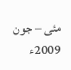مئى – جون 2009ء